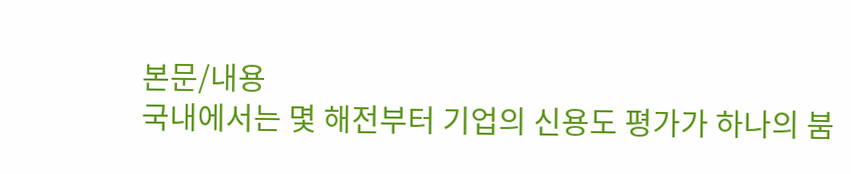본문/내용
국내에서는 몇 해전부터 기업의 신용도 평가가 하나의 붐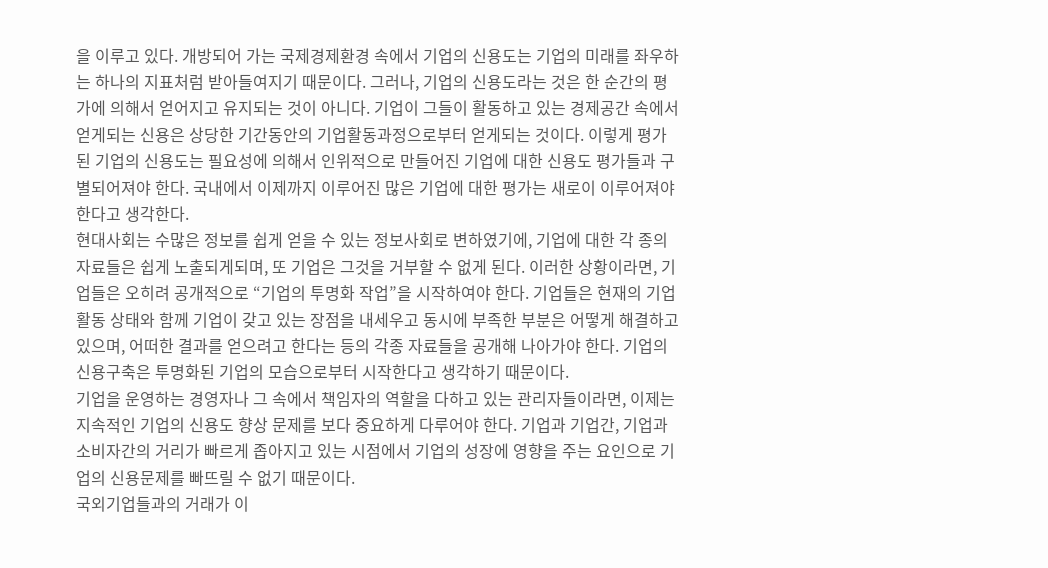을 이루고 있다. 개방되어 가는 국제경제환경 속에서 기업의 신용도는 기업의 미래를 좌우하는 하나의 지표처럼 받아들여지기 때문이다. 그러나, 기업의 신용도라는 것은 한 순간의 평가에 의해서 얻어지고 유지되는 것이 아니다. 기업이 그들이 활동하고 있는 경제공간 속에서 얻게되는 신용은 상당한 기간동안의 기업활동과정으로부터 얻게되는 것이다. 이렇게 평가된 기업의 신용도는 필요성에 의해서 인위적으로 만들어진 기업에 대한 신용도 평가들과 구별되어져야 한다. 국내에서 이제까지 이루어진 많은 기업에 대한 평가는 새로이 이루어져야 한다고 생각한다.
현대사회는 수많은 정보를 쉽게 얻을 수 있는 정보사회로 변하였기에, 기업에 대한 각 종의 자료들은 쉽게 노출되게되며, 또 기업은 그것을 거부할 수 없게 된다. 이러한 상황이라면, 기업들은 오히려 공개적으로 “기업의 투명화 작업”을 시작하여야 한다. 기업들은 현재의 기업활동 상태와 함께 기업이 갖고 있는 장점을 내세우고 동시에 부족한 부분은 어떻게 해결하고 있으며, 어떠한 결과를 얻으려고 한다는 등의 각종 자료들을 공개해 나아가야 한다. 기업의 신용구축은 투명화된 기업의 모습으로부터 시작한다고 생각하기 때문이다.
기업을 운영하는 경영자나 그 속에서 책임자의 역할을 다하고 있는 관리자들이라면, 이제는 지속적인 기업의 신용도 향상 문제를 보다 중요하게 다루어야 한다. 기업과 기업간, 기업과 소비자간의 거리가 빠르게 좁아지고 있는 시점에서 기업의 성장에 영향을 주는 요인으로 기업의 신용문제를 빠뜨릴 수 없기 때문이다.
국외기업들과의 거래가 이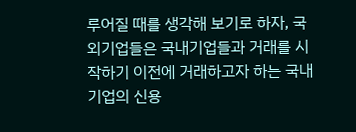루어질 때를 생각해 보기로 하자, 국외기업들은 국내기업들과 거래를 시작하기 이전에 거래하고자 하는 국내기업의 신용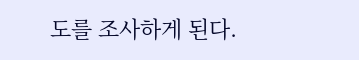도를 조사하게 된다.